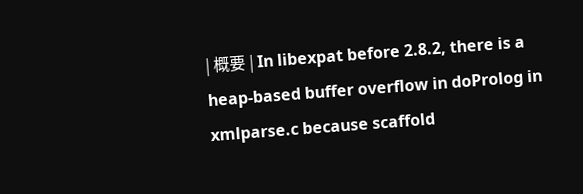| 概要 | In libexpat before 2.8.2, there is a heap-based buffer overflow in doProlog in xmlparse.c because scaffold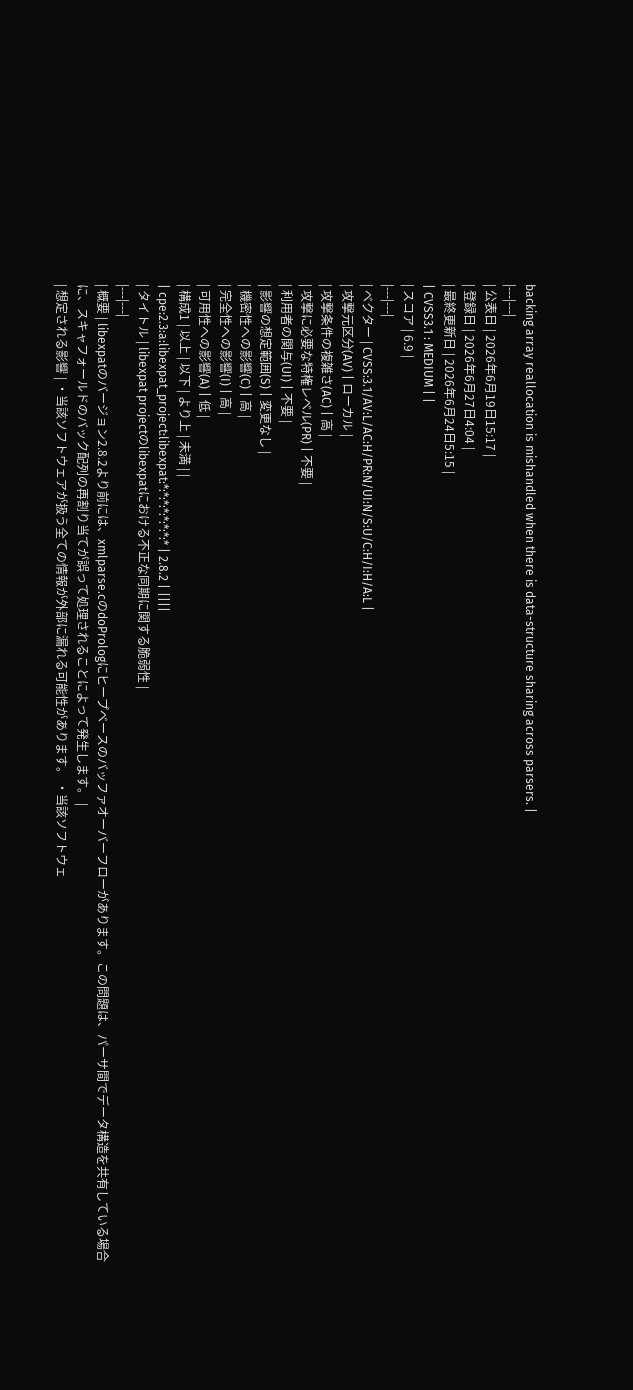backing array reallocation is mishandled when there is data-structure sharing across parsers. |
|---|---|
| 公表日 | 2026年6月19日15:17 |
| 登録日 | 2026年6月27日4:04 |
| 最終更新日 | 2026年6月24日5:15 |
| CVSS3.1 : MEDIUM | |
| スコア | 6.9 |
|---|---|
| ベクター | CVSS:3.1/AV:L/AC:H/PR:N/UI:N/S:U/C:H/I:H/A:L |
| 攻撃元区分(AV) | ローカル |
| 攻撃条件の複雑さ(AC) | 高 |
| 攻撃に必要な特権レベル(PR) | 不要 |
| 利用者の関与(UI) | 不要 |
| 影響の想定範囲(S) | 変更なし |
| 機密性への影響(C) | 高 |
| 完全性への影響(I) | 高 |
| 可用性への影響(A) | 低 |
| 構成1 | 以上 | 以下 | より上 | 未満 | |
| cpe:2.3:a:libexpat_project:libexpat:*:*:*:*:*:*:*:* | 2.8.2 | ||||
| タイトル | libexpat projectのlibexpatにおける不正な同期に関する脆弱性 |
|---|---|
| 概要 | libexpatのバージョン2.8.2より前には、xmlparse.cのdoPrologにヒープベースのバッファオーバーフローがあります。この問題は、パーサ間でデータ構造を共有している場合に、スキャフォールドのバック配列の再割り当てが誤って処理されることによって発生します。 |
| 想定される影響 | ・当該ソフトウェアが扱う全ての情報が外部に漏れる可能性があります。 ・当該ソフトウェ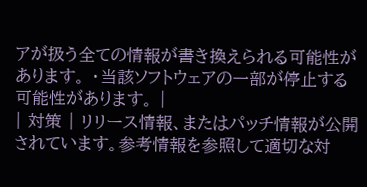アが扱う全ての情報が書き換えられる可能性があります。 ・当該ソフトウェアの一部が停止する可能性があります。 |
| 対策 | リリース情報、またはパッチ情報が公開されています。参考情報を参照して適切な対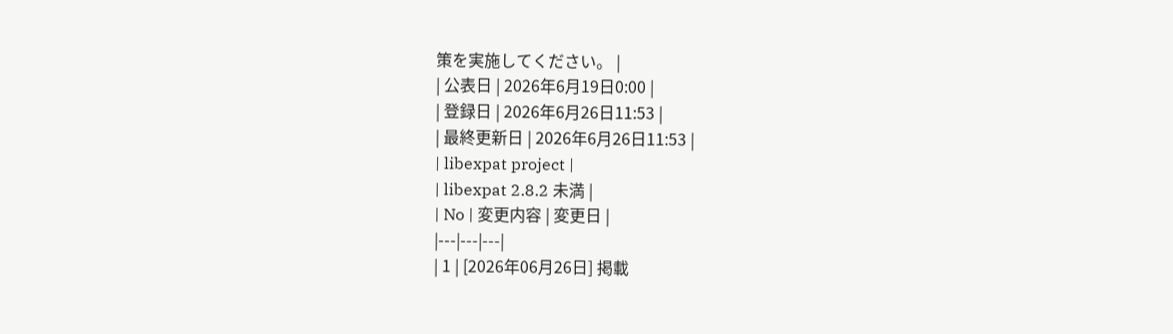策を実施してください。 |
| 公表日 | 2026年6月19日0:00 |
| 登録日 | 2026年6月26日11:53 |
| 最終更新日 | 2026年6月26日11:53 |
| libexpat project |
| libexpat 2.8.2 未満 |
| No | 変更内容 | 変更日 |
|---|---|---|
| 1 | [2026年06月26日] 掲載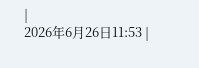|
2026年6月26日11:53 |